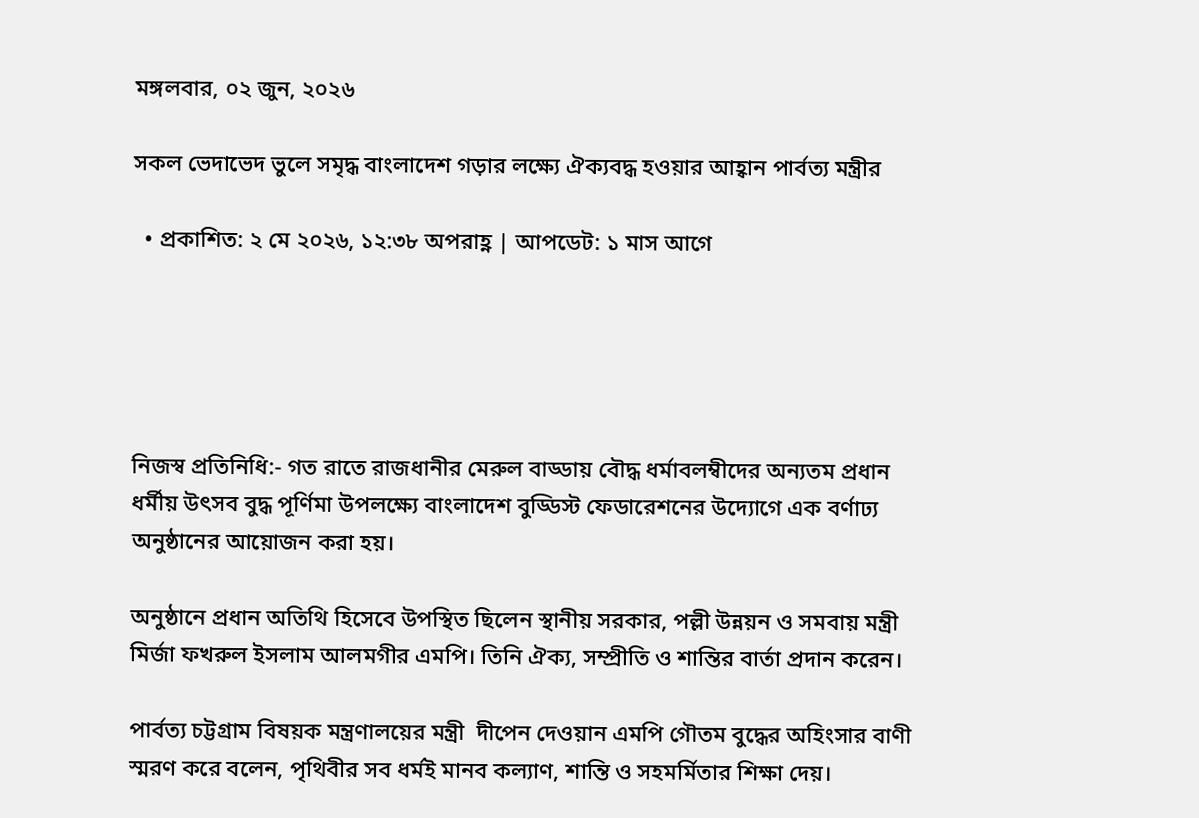মঙ্গলবার, ০২ জুন, ২০২৬

সকল ভেদাভেদ ভুলে সমৃদ্ধ বাংলাদেশ গড়ার লক্ষ্যে ঐক্যবদ্ধ হওয়ার আহ্বান পার্বত্য মন্ত্রীর

  • প্রকাশিত: ২ মে ২০২৬, ১২:৩৮ অপরাহ্ণ | আপডেট: ১ মাস আগে





নিজস্ব প্রতিনিধি:- গত রাতে রাজধানীর মেরুল বাড্ডায় বৌদ্ধ ধর্মাবলম্বীদের অন্যতম প্রধান ধর্মীয় উৎসব বুদ্ধ পূর্ণিমা উপলক্ষ্যে বাংলাদেশ বুড্ডিস্ট ফেডারেশনের উদ্যোগে এক বর্ণাঢ্য অনুষ্ঠানের আয়োজন করা হয়।

অনুষ্ঠানে প্রধান অতিথি হিসেবে উপস্থিত ছিলেন স্থানীয় সরকার, পল্লী উন্নয়ন ও সমবায় মন্ত্রী মির্জা ফখরুল ইসলাম আলমগীর এমপি। তিনি ঐক্য, সম্প্রীতি ও শান্তির বার্তা প্রদান করেন।

পার্বত্য চট্টগ্রাম বিষয়ক মন্ত্রণালয়ের মন্ত্রী  দীপেন দেওয়ান এমপি গৌতম বুদ্ধের অহিংসার বাণী স্মরণ করে বলেন, পৃথিবীর সব ধর্মই মানব কল্যাণ, শান্তি ও সহমর্মিতার শিক্ষা দেয়।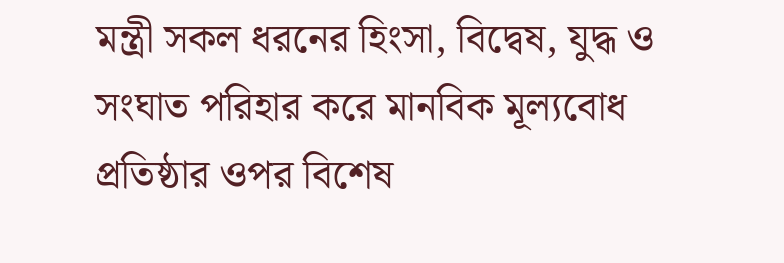মন্ত্রী সকল ধরনের হিংসা, বিদ্বেষ, যুদ্ধ ও সংঘাত পরিহার করে মানবিক মূল্যবোধ প্রতিষ্ঠার ওপর বিশেষ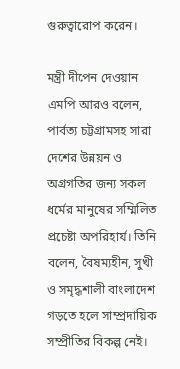গুরুত্বারোপ করেন।

মন্ত্রী দীপেন দেওয়ান এমপি আরও বলেন, পার্বত্য চট্টগ্রামসহ সারা দেশের উন্নয়ন ও অগ্রগতির জন্য সকল ধর্মের মানুষের সম্মিলিত প্রচেষ্টা অপরিহার্য। তিনি বলেন, বৈষম্যহীন, সুখী ও সমৃদ্ধশালী বাংলাদেশ গড়তে হলে সাম্প্রদায়িক সম্প্রীতির বিকল্প নেই।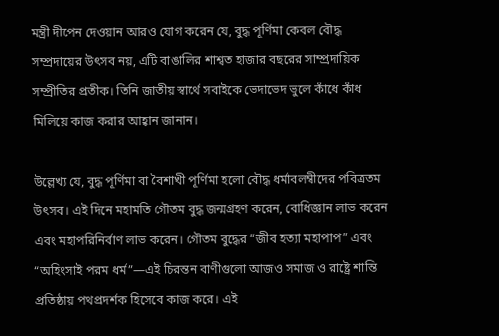মন্ত্রী দীপেন দেওয়ান আরও যোগ করেন যে, বুদ্ধ পূর্ণিমা কেবল বৌদ্ধ সম্প্রদায়ের উৎসব নয়, এটি বাঙালির শাশ্বত হাজার বছরের সাম্প্রদায়িক সম্প্রীতির প্রতীক। তিনি জাতীয় স্বার্থে সবাইকে ভেদাভেদ ভুলে কাঁধে কাঁধ মিলিয়ে কাজ করার আহ্বান জানান।

উল্লেখ্য যে, বুদ্ধ পূর্ণিমা বা বৈশাখী পূর্ণিমা হলো বৌদ্ধ ধর্মাবলম্বীদের পবিত্রতম উৎসব। এই দিনে মহামতি গৌতম বুদ্ধ জন্মগ্রহণ করেন, বোধিজ্ঞান লাভ করেন এবং মহাপরিনির্বাণ লাভ করেন। গৌতম বুদ্ধের “জীব হত্যা মহাপাপ” এবং “অহিংসাই পরম ধর্ম”—এই চিরন্তন বাণীগুলো আজও সমাজ ও রাষ্ট্রে শান্তি প্রতিষ্ঠায় পথপ্রদর্শক হিসেবে কাজ করে। এই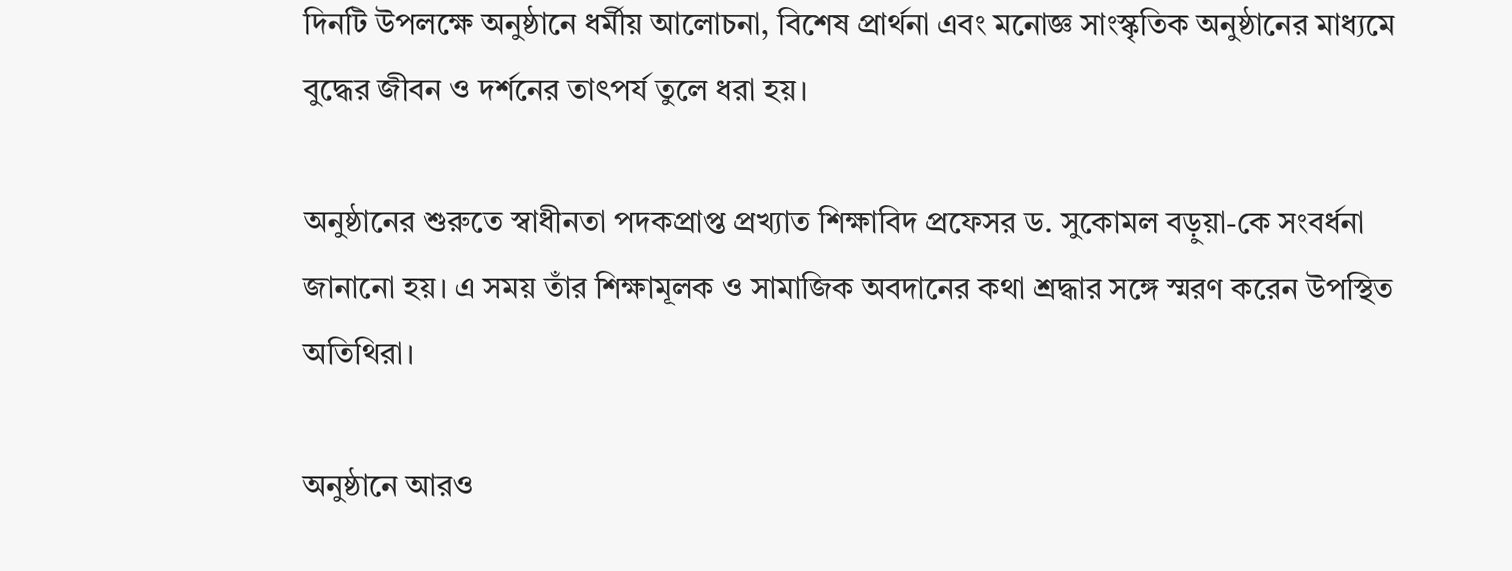দিনটি উপলক্ষে অনুষ্ঠানে ধর্মীয় আলোচনা, বিশেষ প্রার্থনা এবং মনোজ্ঞ সাংস্কৃতিক অনুষ্ঠানের মাধ্যমে বুদ্ধের জীবন ও দর্শনের তাৎপর্য তুলে ধরা হয়।

অনুষ্ঠানের শুরুতে স্বাধীনতা পদকপ্রাপ্ত প্রখ্যাত শিক্ষাবিদ প্রফেসর ড. সুকোমল বড়ুয়া-কে সংবর্ধনা জানানো হয়। এ সময় তাঁর শিক্ষামূলক ও সামাজিক অবদানের কথা শ্রদ্ধার সঙ্গে স্মরণ করেন উপস্থিত অতিথিরা।

অনুষ্ঠানে আরও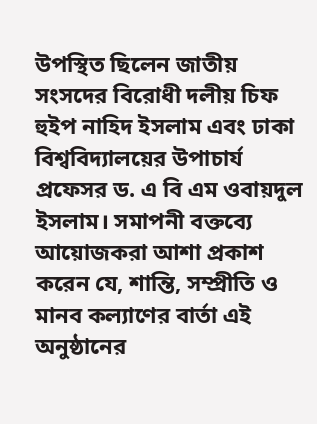উপস্থিত ছিলেন জাতীয় সংসদের বিরোধী দলীয় চিফ হুইপ নাহিদ ইসলাম এবং ঢাকা বিশ্ববিদ্যালয়ের উপাচার্য প্রফেসর ড. এ বি এম ওবায়দুল ইসলাম। সমাপনী বক্তব্যে আয়োজকরা আশা প্রকাশ করেন যে, শান্তি, সম্প্রীতি ও মানব কল্যাণের বার্তা এই অনুষ্ঠানের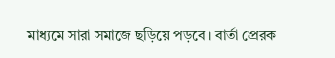মাধ্যমে সারা সমাজে ছড়িয়ে পড়বে। বার্তা প্রেরক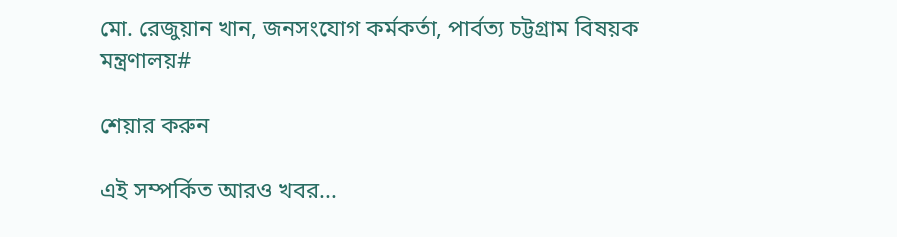মো. রেজুয়ান খান, জনসংযোগ কর্মকর্তা, পার্বত্য চট্টগ্রাম বিষয়ক মন্ত্রণালয়#

শেয়ার করুন

এই সম্পর্কিত আরও খবর...